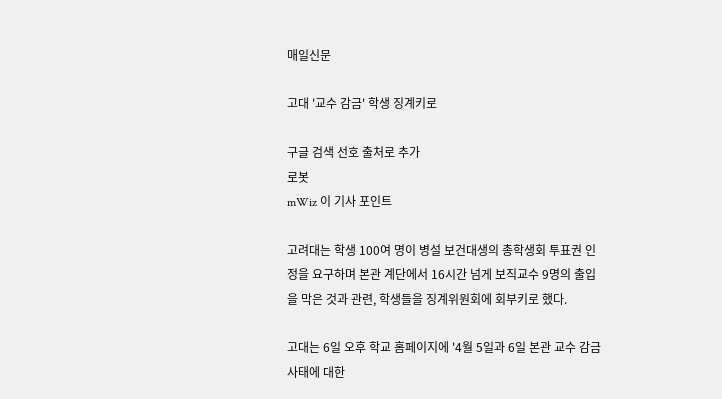매일신문

고대 '교수 감금' 학생 징계키로

구글 검색 선호 출처로 추가
로봇
mWiz 이 기사 포인트

고려대는 학생 100여 명이 병설 보건대생의 총학생회 투표권 인정을 요구하며 본관 계단에서 16시간 넘게 보직교수 9명의 출입을 막은 것과 관련, 학생들을 징계위원회에 회부키로 했다.

고대는 6일 오후 학교 홈페이지에 '4월 5일과 6일 본관 교수 감금사태에 대한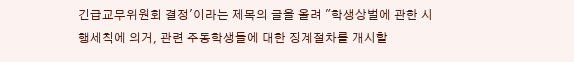긴급교무위원회 결정'이라는 제목의 글을 올려 "학생상벌에 관한 시행세칙에 의거, 관련 주동학생들에 대한 징계절차를 개시할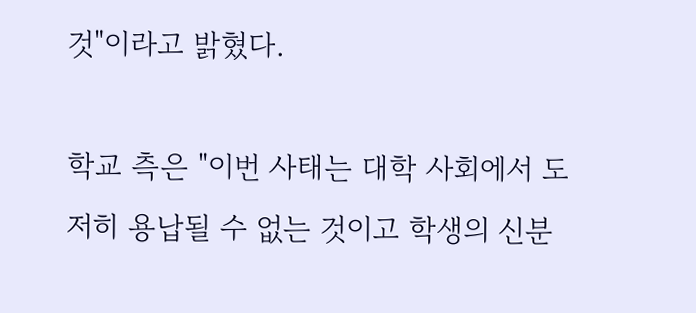것"이라고 밝혔다.

학교 측은 "이번 사태는 대학 사회에서 도저히 용납될 수 없는 것이고 학생의 신분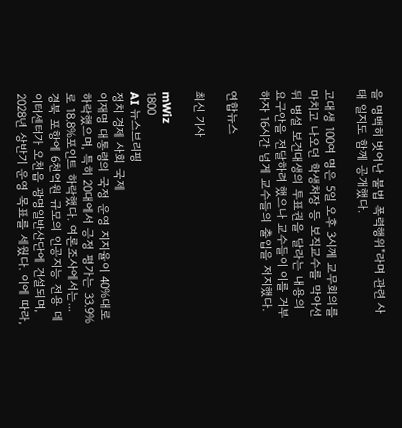을 명백히 벗어난 불법 폭력행위"라며 관련 사태 일지도 함께 공개했다.

고대생 100여 명은 5일 오후 3시께 교무회의를 마치고 나오던 학생처장 등 보직교수를 막아선 뒤 병설 보건대생의 투표권을 달라는 내용의 요구안을 전달하려 했으나 교수들이 이를 거부하자 16시간 넘게 교수들의 출입을 저지했다.

연합뉴스

최신 기사

mWiz
1800
AI 뉴스브리핑
정치 경제 사회 국제
이재명 대통령의 국정 운영 지지율이 40%대로 하락했으며, 특히 20대에서 긍정 평가는 33.9%로 18.8%포인트 하락했다. 여론조사에서는...
경북 포항에 6천억원 규모의 인공지능 전용 데이터센터가 오천읍 광명일반산단에 건설되며, 2028년 상반기 운영 목표를 세웠다. 이에 따라,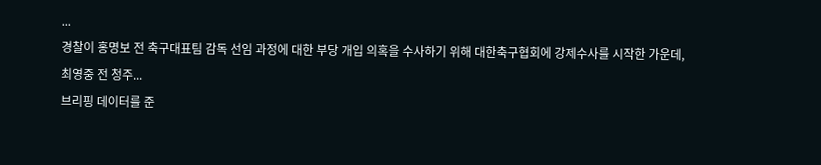...
경찰이 홍명보 전 축구대표팀 감독 선임 과정에 대한 부당 개입 의혹을 수사하기 위해 대한축구협회에 강제수사를 시작한 가운데, 최영중 전 청주...
브리핑 데이터를 준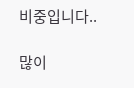비중입니다..

많이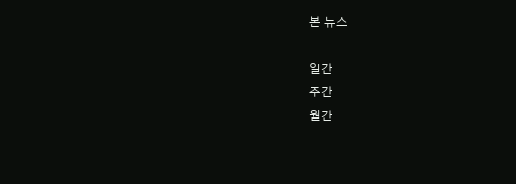본 뉴스

일간
주간
월간